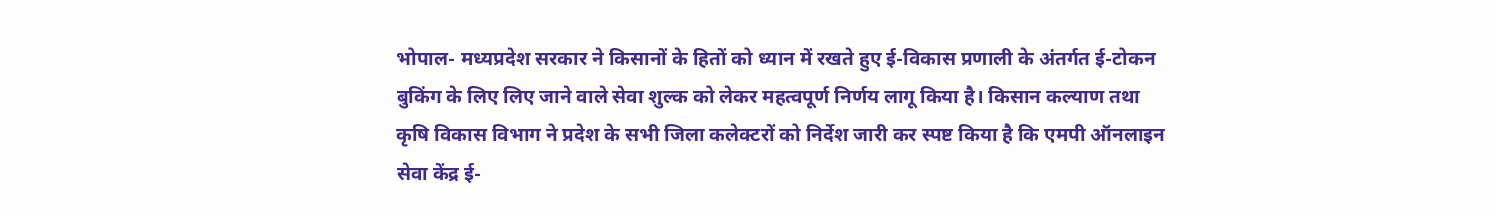भोपाल- मध्यप्रदेश सरकार ने किसानों के हितों को ध्यान में रखते हुए ई-विकास प्रणाली के अंतर्गत ई-टोकन बुकिंग के लिए लिए जाने वाले सेवा शुल्क को लेकर महत्वपूर्ण निर्णय लागू किया है। किसान कल्याण तथा कृषि विकास विभाग ने प्रदेश के सभी जिला कलेक्टरों को निर्देश जारी कर स्पष्ट किया है कि एमपी ऑनलाइन सेवा केंद्र ई-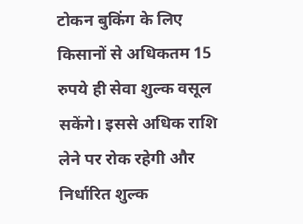टोकन बुकिंग के लिए किसानों से अधिकतम 15 रुपये ही सेवा शुल्क वसूल सकेंगे। इससे अधिक राशि लेने पर रोक रहेगी और निर्धारित शुल्क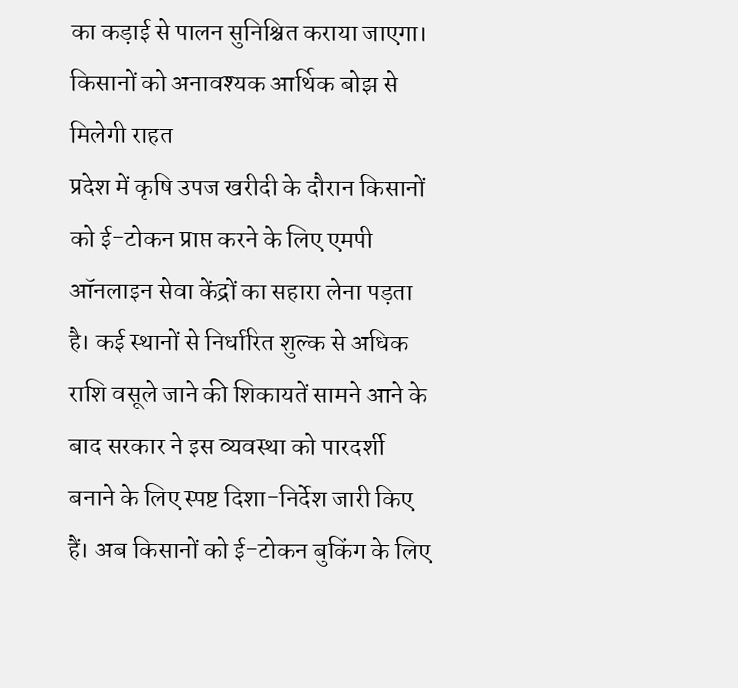का कड़ाई से पालन सुनिश्चित कराया जाएगा।
किसानों को अनावश्यक आर्थिक बोझ से मिलेगी राहत
प्रदेश में कृषि उपज खरीदी के दौरान किसानों को ई-टोकन प्राप्त करने के लिए एमपी ऑनलाइन सेवा केंद्रों का सहारा लेना पड़ता है। कई स्थानों से निर्धारित शुल्क से अधिक राशि वसूले जाने की शिकायतें सामने आने के बाद सरकार ने इस व्यवस्था को पारदर्शी बनाने के लिए स्पष्ट दिशा-निर्देश जारी किए हैं। अब किसानों को ई-टोकन बुकिंग के लिए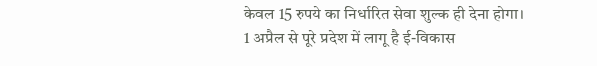केवल 15 रुपये का निर्धारित सेवा शुल्क ही देना होगा।
1 अप्रैल से पूरे प्रदेश में लागू है ई-विकास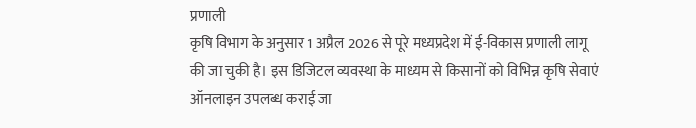प्रणाली
कृषि विभाग के अनुसार 1 अप्रैल 2026 से पूरे मध्यप्रदेश में ई-विकास प्रणाली लागू की जा चुकी है। इस डिजिटल व्यवस्था के माध्यम से किसानों को विभिन्न कृषि सेवाएं ऑनलाइन उपलब्ध कराई जा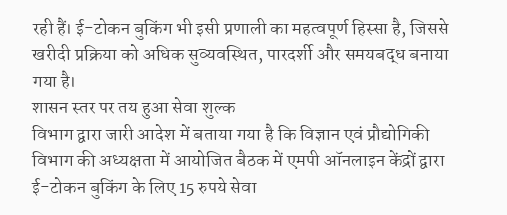रही हैं। ई-टोकन बुकिंग भी इसी प्रणाली का महत्वपूर्ण हिस्सा है, जिससे खरीदी प्रक्रिया को अधिक सुव्यवस्थित, पारदर्शी और समयबद्ध बनाया गया है।
शासन स्तर पर तय हुआ सेवा शुल्क
विभाग द्वारा जारी आदेश में बताया गया है कि विज्ञान एवं प्रौद्योगिकी विभाग की अध्यक्षता में आयोजित बैठक में एमपी ऑनलाइन केंद्रों द्वारा ई-टोकन बुकिंग के लिए 15 रुपये सेवा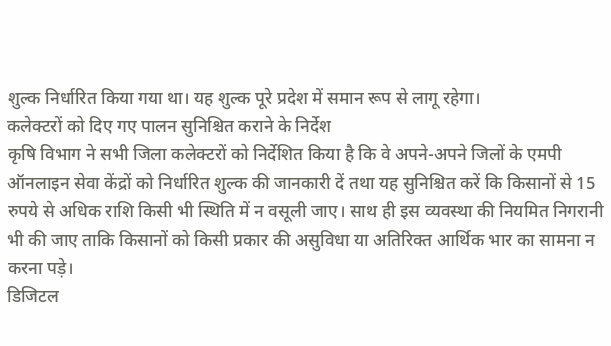शुल्क निर्धारित किया गया था। यह शुल्क पूरे प्रदेश में समान रूप से लागू रहेगा।
कलेक्टरों को दिए गए पालन सुनिश्चित कराने के निर्देश
कृषि विभाग ने सभी जिला कलेक्टरों को निर्देशित किया है कि वे अपने-अपने जिलों के एमपी ऑनलाइन सेवा केंद्रों को निर्धारित शुल्क की जानकारी दें तथा यह सुनिश्चित करें कि किसानों से 15 रुपये से अधिक राशि किसी भी स्थिति में न वसूली जाए। साथ ही इस व्यवस्था की नियमित निगरानी भी की जाए ताकि किसानों को किसी प्रकार की असुविधा या अतिरिक्त आर्थिक भार का सामना न करना पड़े।
डिजिटल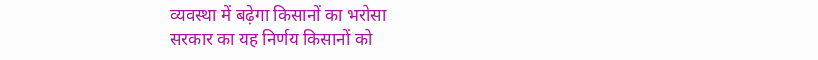व्यवस्था में बढ़ेगा किसानों का भरोसा
सरकार का यह निर्णय किसानों को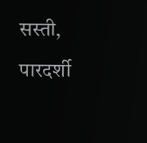सस्ती, पारदर्शी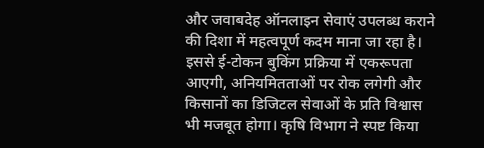और जवाबदेह ऑनलाइन सेवाएं उपलब्ध कराने की दिशा में महत्वपूर्ण कदम माना जा रहा है। इससे ई-टोकन बुकिंग प्रक्रिया में एकरूपता आएगी, अनियमितताओं पर रोक लगेगी और किसानों का डिजिटल सेवाओं के प्रति विश्वास भी मजबूत होगा। कृषि विभाग ने स्पष्ट किया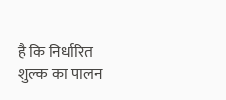है कि निर्धारित शुल्क का पालन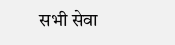सभी सेवा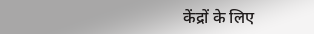केंद्रों के लिए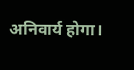अनिवार्य होगा।